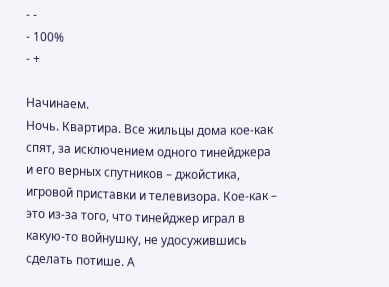- -
- 100%
- +

Начинаем.
Ночь. Квартира. Все жильцы дома кое-как спят, за исключением одного тинейджера и его верных спутников – джойстика, игровой приставки и телевизора. Кое-как – это из-за того, что тинейджер играл в какую-то войнушку, не удосужившись сделать потише. А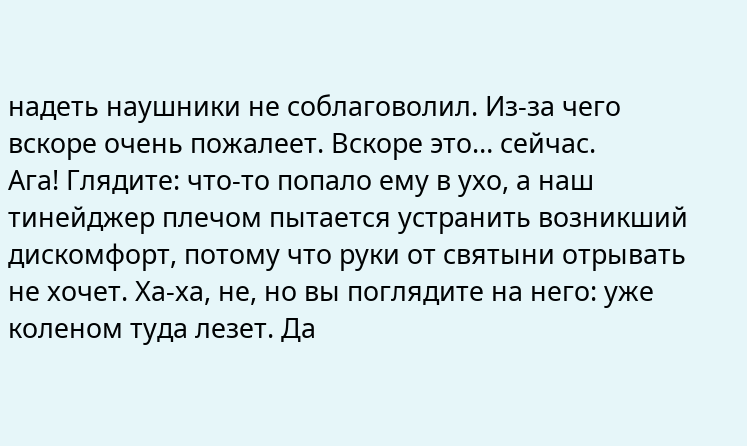надеть наушники не соблаговолил. Из-за чего вскоре очень пожалеет. Вскоре это… сейчас.
Ага! Глядите: что-то попало ему в ухо, а наш тинейджер плечом пытается устранить возникший дискомфорт, потому что руки от святыни отрывать не хочет. Ха-ха, не, но вы поглядите на него: уже коленом туда лезет. Да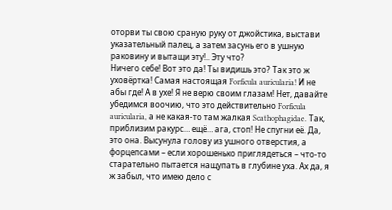оторви ты свою сраную руку от джойстика, выстави указательный палец, а затем засунь его в ушную раковину и вытащи эту!.. Эту что?
Ничего себе! Вот это да! Ты видишь это? Так это ж уховёртка! Самая настоящая Forficula auricularia! И не абы где! А в ухе! Я не верю своим глазам! Нет, давайте убедимся воочию, что это действительно Forficula auricularia, а не какая-то там жалкая Scathophagidae. Так, приблизим ракурс… ещё… ага, стоп! Не спугни её. Да, это она. Высунула голову из ушного отверстия, а форцепсами – если хорошенько приглядеться – что-то старательно пытается нащупать в глубине уха. Ах да, я ж забыл, что имею дело с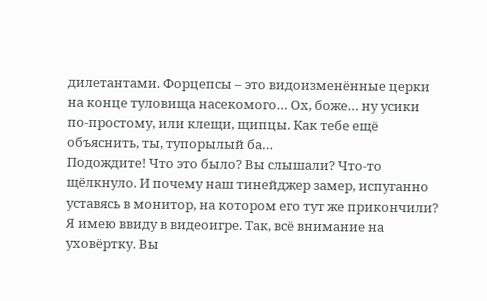дилетантами. Форцепсы – это видоизменённые церки на конце туловища насекомого… Ох, боже… ну усики по-простому, или клещи, щипцы. Как тебе ещё объяснить, ты, тупорылый ба…
Подождите! Что это было? Вы слышали? Что-то щёлкнуло. И почему наш тинейджер замер, испуганно уставясь в монитор, на котором его тут же прикончили? Я имею ввиду в видеоигре. Так, всё внимание на уховёртку. Вы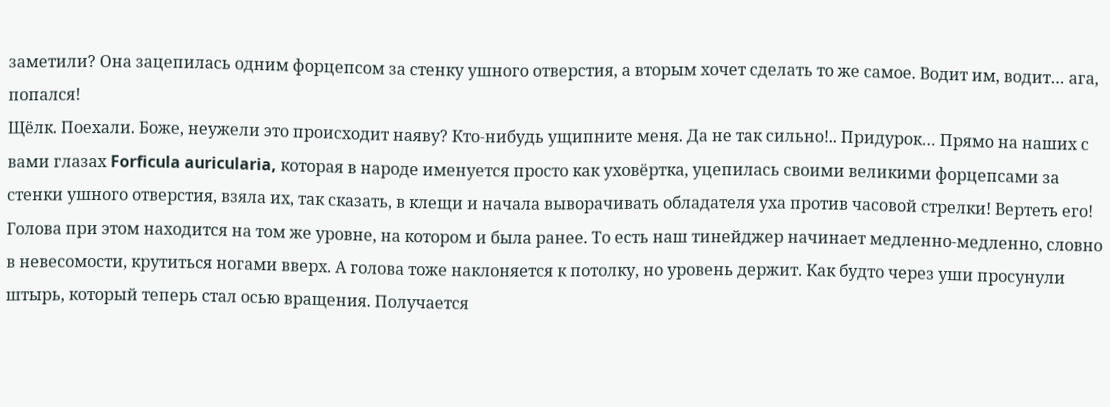заметили? Она зацепилась одним форцепсом за стенку ушного отверстия, а вторым хочет сделать то же самое. Водит им, водит… ага, попался!
Щёлк. Поехали. Боже, неужели это происходит наяву? Кто-нибудь ущипните меня. Да не так сильно!.. Придурок… Прямо на наших с вами глазах Forficula auricularia, которая в народе именуется просто как уховёртка, уцепилась своими великими форцепсами за стенки ушного отверстия, взяла их, так сказать, в клещи и начала выворачивать обладателя уха против часовой стрелки! Вертеть его! Голова при этом находится на том же уровне, на котором и была ранее. То есть наш тинейджер начинает медленно-медленно, словно в невесомости, крутиться ногами вверх. А голова тоже наклоняется к потолку, но уровень держит. Как будто через уши просунули штырь, который теперь стал осью вращения. Получается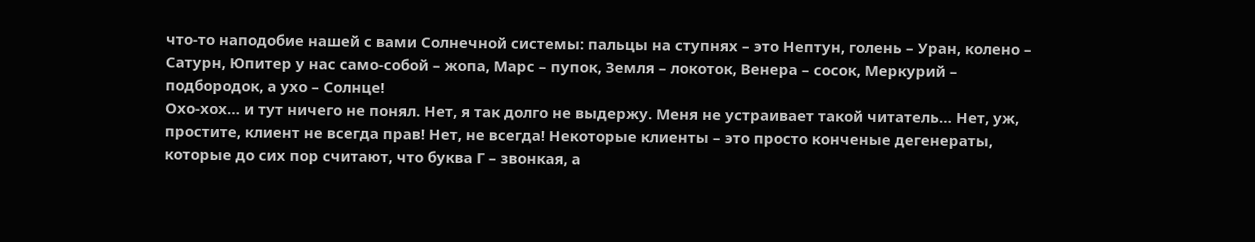что-то наподобие нашей с вами Солнечной системы: пальцы на ступнях – это Нептун, голень – Уран, колено – Сатурн, Юпитер у нас само-собой – жопа, Марс – пупок, Земля – локоток, Венера – сосок, Меркурий – подбородок, а ухо – Солнце!
Охо-хох… и тут ничего не понял. Нет, я так долго не выдержу. Меня не устраивает такой читатель… Нет, уж, простите, клиент не всегда прав! Нет, не всегда! Некоторые клиенты – это просто конченые дегенераты, которые до сих пор считают, что буква Г – звонкая, а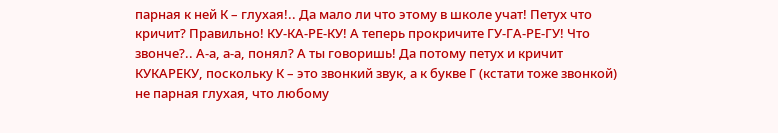парная к ней К – глухая!.. Да мало ли что этому в школе учат! Петух что кричит? Правильно! КУ-КА-РЕ-КУ! А теперь прокричите ГУ-ГА-РЕ-ГУ! Что звонче?.. А-а, а-а, понял? А ты говоришь! Да потому петух и кричит КУКАРЕКУ, поскольку К – это звонкий звук, а к букве Г (кстати тоже звонкой) не парная глухая, что любому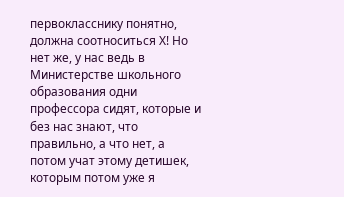первокласснику понятно, должна соотноситься Х! Но нет же, у нас ведь в Министерстве школьного образования одни профессора сидят, которые и без нас знают, что правильно, а что нет, а потом учат этому детишек, которым потом уже я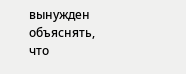вынужден объяснять, что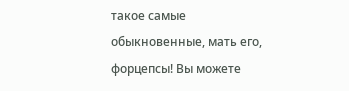такое самые обыкновенные, мать его, форцепсы! Вы можете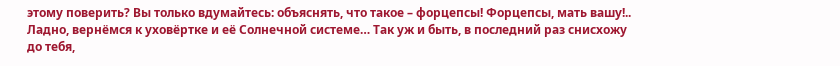этому поверить? Вы только вдумайтесь: объяснять, что такое – форцепсы! Форцепсы, мать вашу!..
Ладно, вернёмся к уховёртке и её Солнечной системе… Так уж и быть, в последний раз снисхожу до тебя,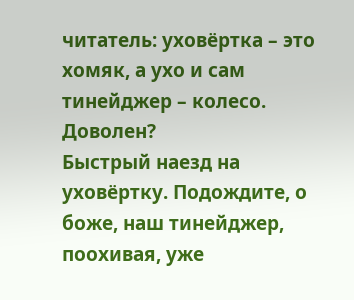читатель: уховёртка – это хомяк, а ухо и сам тинейджер – колесо. Доволен?
Быстрый наезд на уховёртку. Подождите, о боже, наш тинейджер, поохивая, уже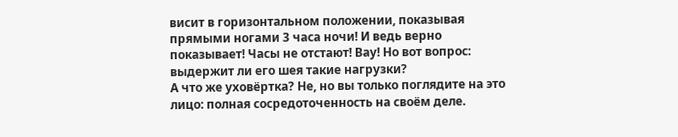висит в горизонтальном положении, показывая прямыми ногами 3 часа ночи! И ведь верно показывает! Часы не отстают! Вау! Но вот вопрос: выдержит ли его шея такие нагрузки?
А что же уховёртка? Не, но вы только поглядите на это лицо: полная сосредоточенность на своём деле.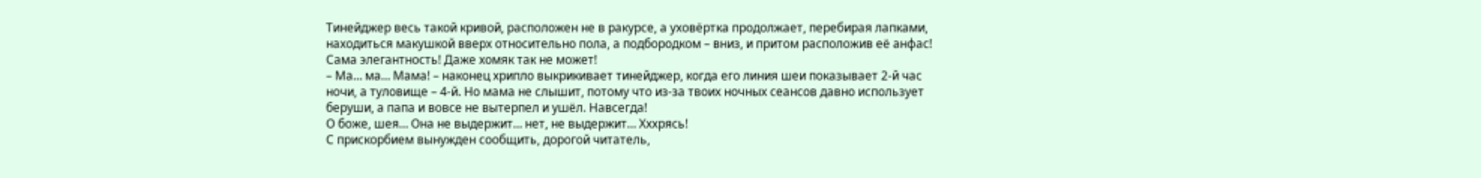Тинейджер весь такой кривой, расположен не в ракурсе, а уховёртка продолжает, перебирая лапками, находиться макушкой вверх относительно пола, а подбородком – вниз, и притом расположив её анфас! Сама элегантность! Даже хомяк так не может!
– Ма… ма… Мама! – наконец хрипло выкрикивает тинейджер, когда его линия шеи показывает 2-й час ночи, а туловище – 4-й. Но мама не слышит, потому что из-за твоих ночных сеансов давно использует беруши, а папа и вовсе не вытерпел и ушёл. Навсегда!
О боже, шея… Она не выдержит… нет, не выдержит… Хххрясь!
С прискорбием вынужден сообщить, дорогой читатель,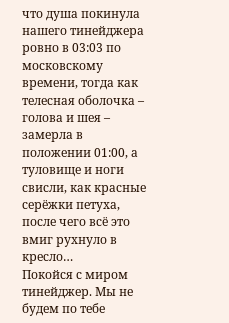что душа покинула нашего тинейджера ровно в 03:03 по московскому времени, тогда как телесная оболочка – голова и шея – замерла в положении 01:00, а туловище и ноги свисли, как красные серёжки петуха, после чего всё это вмиг рухнуло в кресло…
Покойся с миром тинейджер. Мы не будем по тебе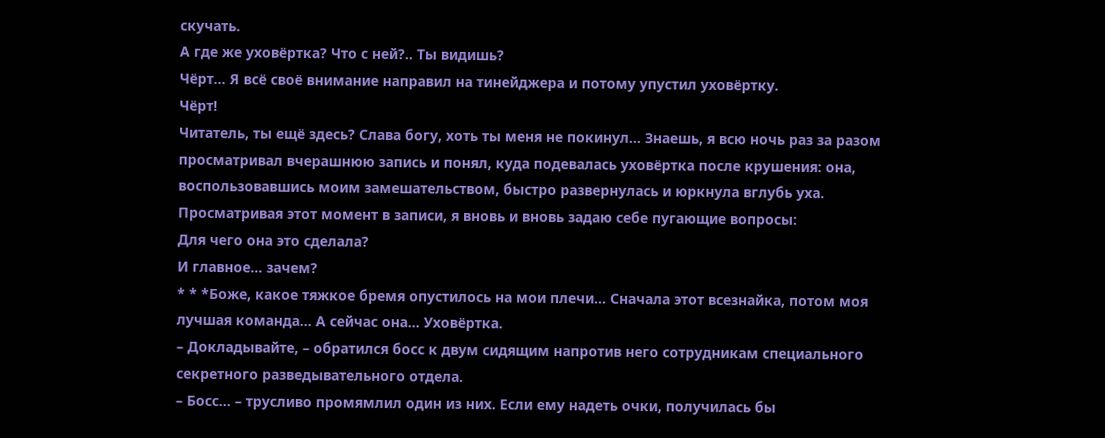скучать.
А где же уховёртка? Что с ней?.. Ты видишь?
Чёрт… Я всё своё внимание направил на тинейджера и потому упустил уховёртку.
Чёрт!
Читатель, ты ещё здесь? Слава богу, хоть ты меня не покинул… Знаешь, я всю ночь раз за разом просматривал вчерашнюю запись и понял, куда подевалась уховёртка после крушения: она, воспользовавшись моим замешательством, быстро развернулась и юркнула вглубь уха. Просматривая этот момент в записи, я вновь и вновь задаю себе пугающие вопросы:
Для чего она это сделала?
И главное… зачем?
* * *Боже, какое тяжкое бремя опустилось на мои плечи… Сначала этот всезнайка, потом моя лучшая команда… А сейчас она… Уховёртка.
– Докладывайте, – обратился босс к двум сидящим напротив него сотрудникам специального секретного разведывательного отдела.
– Босс… – трусливо промямлил один из них. Если ему надеть очки, получилась бы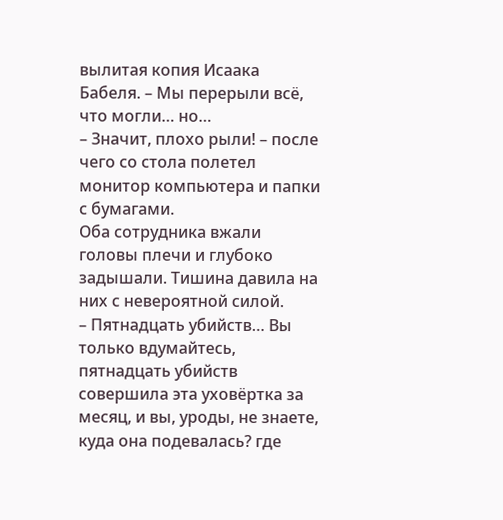вылитая копия Исаака Бабеля. – Мы перерыли всё, что могли… но…
– Значит, плохо рыли! – после чего со стола полетел монитор компьютера и папки с бумагами.
Оба сотрудника вжали головы плечи и глубоко задышали. Тишина давила на них с невероятной силой.
– Пятнадцать убийств… Вы только вдумайтесь, пятнадцать убийств совершила эта уховёртка за месяц, и вы, уроды, не знаете, куда она подевалась? где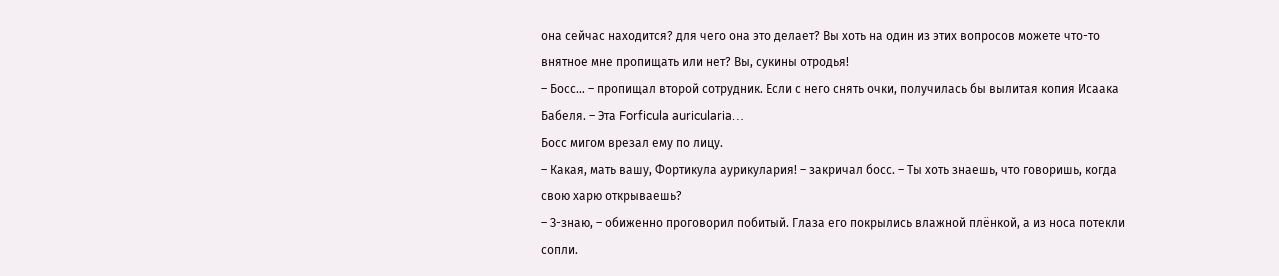она сейчас находится? для чего она это делает? Вы хоть на один из этих вопросов можете что-то внятное мне пропищать или нет? Вы, сукины отродья!
– Босс… – пропищал второй сотрудник. Если с него снять очки, получилась бы вылитая копия Исаака Бабеля. – Эта Forficula auricularia…
Босс мигом врезал ему по лицу.
– Какая, мать вашу, Фортикула аурикулария! – закричал босс. – Ты хоть знаешь, что говоришь, когда свою харю открываешь?
– З-знаю, – обиженно проговорил побитый. Глаза его покрылись влажной плёнкой, а из носа потекли сопли.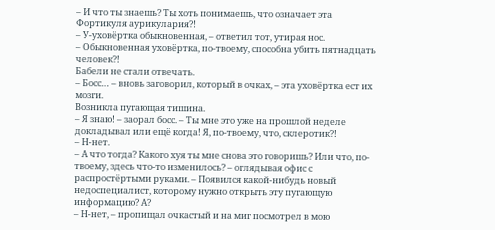– И что ты знаешь? Ты хоть понимаешь, что означает эта Фортикуля аурикулария?!
– У-уховёртка обыкновенная, – ответил тот, утирая нос.
– Обыкновенная уховёртка, по-твоему, способна убить пятнадцать человек?!
Бабели не стали отвечать.
– Босс… – вновь заговорил, который в очках, – эта уховёртка ест их мозги.
Возникла пугающая тишина.
– Я знаю! – заорал босс. – Ты мне это уже на прошлой неделе докладывал или ещё когда! Я, по-твоему, что, склеротик?!
– Н-нет.
– А что тогда? Какого хуя ты мне снова это говоришь? Или что, по-твоему, здесь что-то изменилось? – оглядывая офис с распростёртыми руками. – Появился какой-нибудь новый недоспециалист, которому нужно открыть эту пугающую информацию? А?
– Н-нет, – пропищал очкастый и на миг посмотрел в мою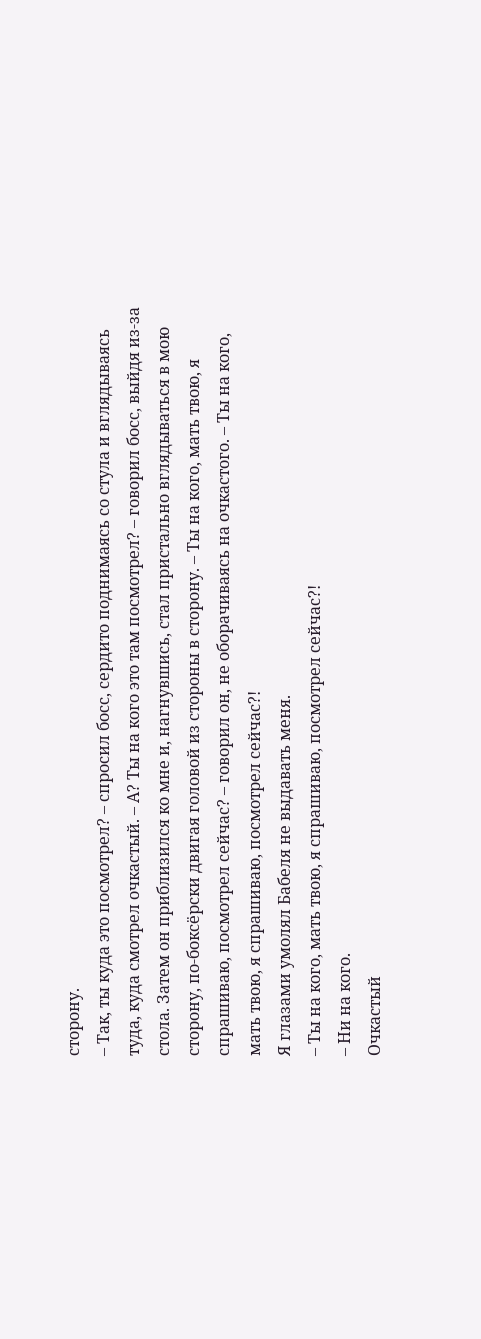сторону.
– Так, ты куда это посмотрел? – спросил босс, сердито поднимаясь со стула и вглядываясь туда, куда смотрел очкастый. – А? Ты на кого это там посмотрел? – говорил босс, выйдя из-за стола. Затем он приблизился ко мне и, нагнувшись, стал пристально вглядываться в мою сторону, по-боксёрски двигая головой из стороны в сторону. – Ты на кого, мать твою, я спрашиваю, посмотрел сейчас? – говорил он, не оборачиваясь на очкастого. – Ты на кого, мать твою, я спрашиваю, посмотрел сейчас?!
Я глазами умолял Бабеля не выдавать меня.
– Ты на кого, мать твою, я спрашиваю, посмотрел сейчас?!
– Ни на кого.
Очкастый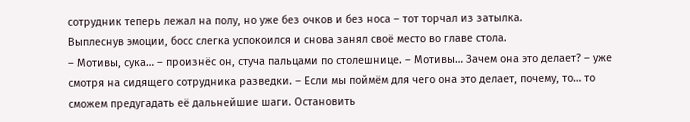сотрудник теперь лежал на полу, но уже без очков и без носа – тот торчал из затылка.
Выплеснув эмоции, босс слегка успокоился и снова занял своё место во главе стола.
– Мотивы, сука… – произнёс он, стуча пальцами по столешнице. – Мотивы… Зачем она это делает? – уже смотря на сидящего сотрудника разведки. – Если мы поймём для чего она это делает, почему, то… то сможем предугадать её дальнейшие шаги. Остановить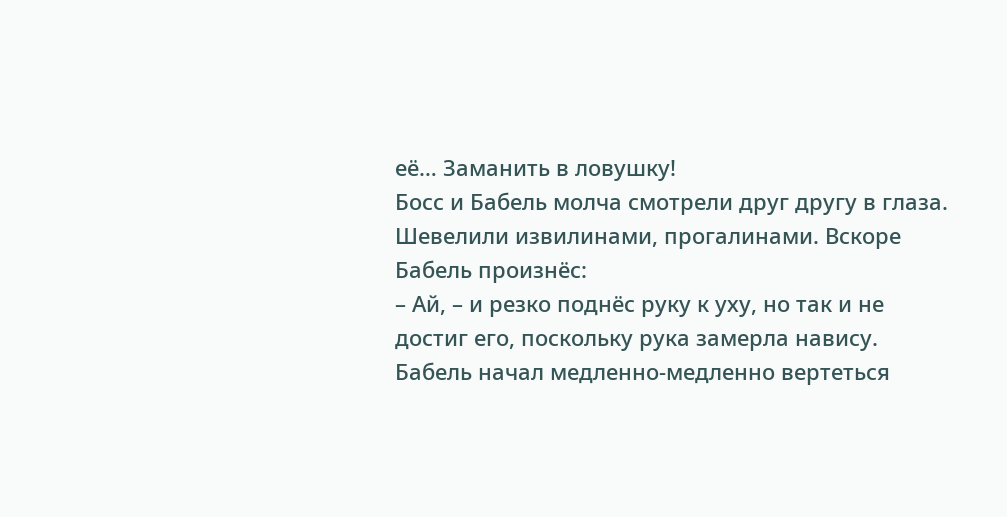её… Заманить в ловушку!
Босс и Бабель молча смотрели друг другу в глаза. Шевелили извилинами, прогалинами. Вскоре Бабель произнёс:
– Ай, – и резко поднёс руку к уху, но так и не достиг его, поскольку рука замерла навису.
Бабель начал медленно-медленно вертеться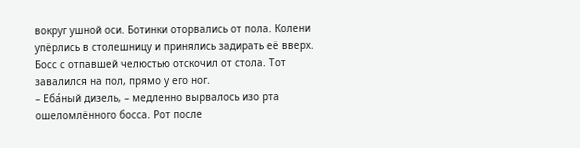вокруг ушной оси. Ботинки оторвались от пола. Колени упёрлись в столешницу и принялись задирать её вверх. Босс с отпавшей челюстью отскочил от стола. Тот завалился на пол, прямо у его ног.
– Еба́ный дизель, – медленно вырвалось изо рта ошеломлённого босса. Рот после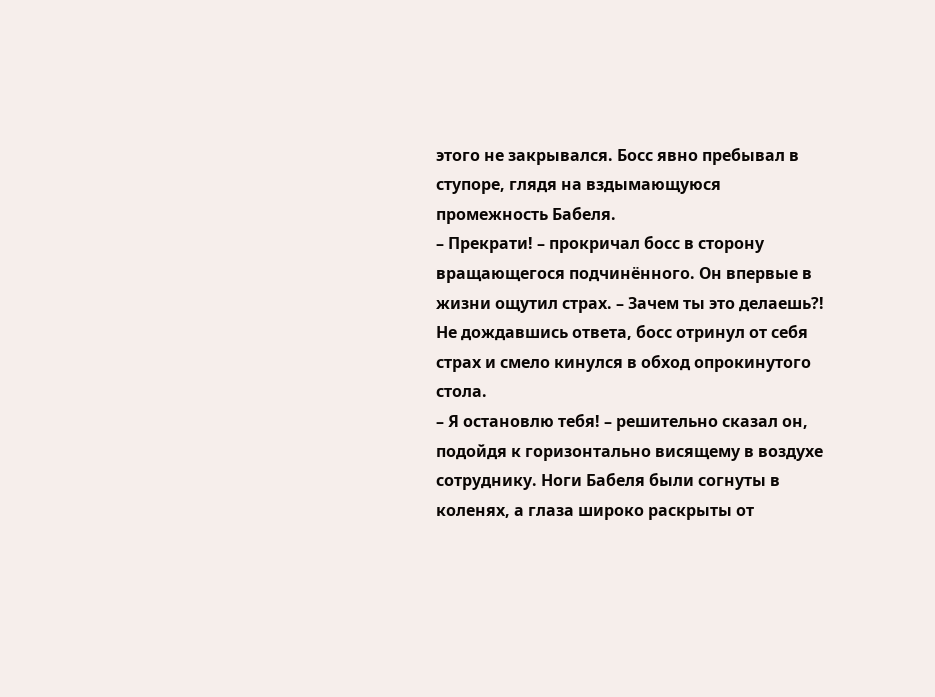этого не закрывался. Босс явно пребывал в ступоре, глядя на вздымающуюся промежность Бабеля.
– Прекрати! – прокричал босс в сторону вращающегося подчинённого. Он впервые в жизни ощутил страх. – Зачем ты это делаешь?!
Не дождавшись ответа, босс отринул от себя страх и смело кинулся в обход опрокинутого стола.
– Я остановлю тебя! – решительно сказал он, подойдя к горизонтально висящему в воздухе сотруднику. Ноги Бабеля были согнуты в коленях, а глаза широко раскрыты от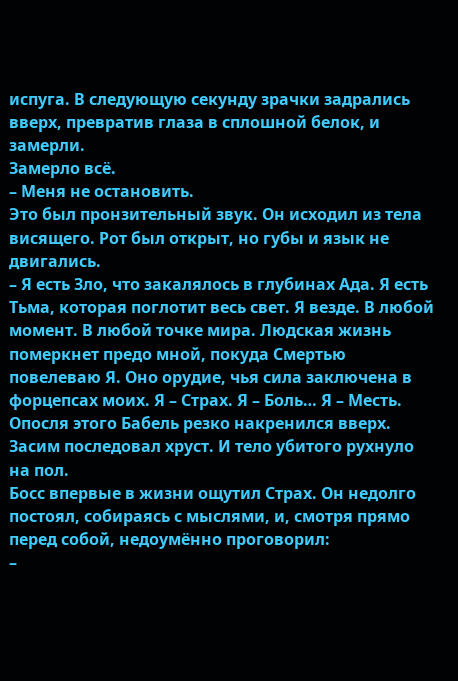испуга. В следующую секунду зрачки задрались вверх, превратив глаза в сплошной белок, и замерли.
Замерло всё.
– Меня не остановить.
Это был пронзительный звук. Он исходил из тела висящего. Рот был открыт, но губы и язык не двигались.
– Я есть Зло, что закалялось в глубинах Ада. Я есть Тьма, которая поглотит весь свет. Я везде. В любой момент. В любой точке мира. Людская жизнь померкнет предо мной, покуда Смертью повелеваю Я. Оно орудие, чья сила заключена в форцепсах моих. Я – Страх. Я – Боль… Я – Месть.
Опосля этого Бабель резко накренился вверх. Засим последовал хруст. И тело убитого рухнуло на пол.
Босс впервые в жизни ощутил Страх. Он недолго постоял, собираясь с мыслями, и, смотря прямо перед собой, недоумённо проговорил:
–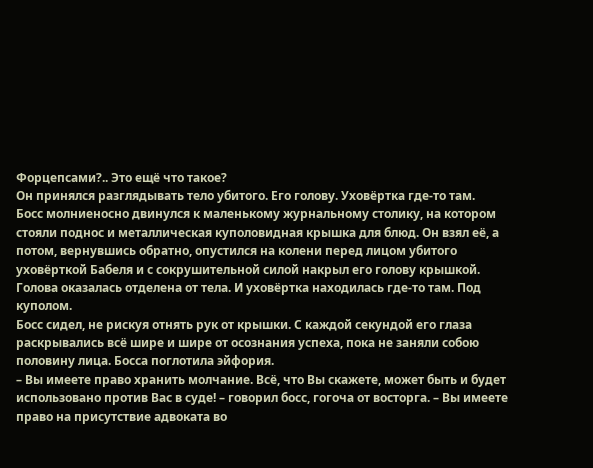Форцепсами?.. Это ещё что такое?
Он принялся разглядывать тело убитого. Его голову. Уховёртка где-то там.
Босс молниеносно двинулся к маленькому журнальному столику, на котором стояли поднос и металлическая куполовидная крышка для блюд. Он взял её, а потом, вернувшись обратно, опустился на колени перед лицом убитого уховёрткой Бабеля и с сокрушительной силой накрыл его голову крышкой. Голова оказалась отделена от тела. И уховёртка находилась где-то там. Под куполом.
Босс сидел, не рискуя отнять рук от крышки. С каждой секундой его глаза раскрывались всё шире и шире от осознания успеха, пока не заняли собою половину лица. Босса поглотила эйфория.
– Вы имеете право хранить молчание. Всё, что Вы скажете, может быть и будет использовано против Вас в суде! – говорил босс, гогоча от восторга. – Вы имеете право на присутствие адвоката во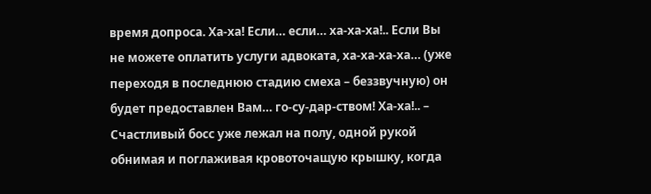время допроса. Ха-ха! Если… если… ха-ха-ха!.. Если Вы не можете оплатить услуги адвоката, ха-ха-ха-ха… (уже переходя в последнюю стадию смеха – беззвучную) он будет предоставлен Вам… го-су-дар-ством! Ха-ха!.. – Счастливый босс уже лежал на полу, одной рукой обнимая и поглаживая кровоточащую крышку, когда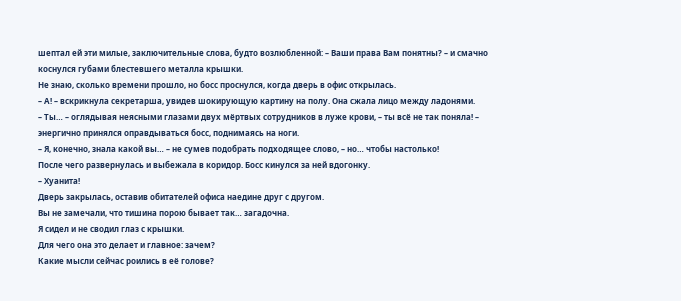шептал ей эти милые, заключительные слова, будто возлюбленной: – Ваши права Вам понятны? – и смачно коснулся губами блестевшего металла крышки.
Не знаю, сколько времени прошло, но босс проснулся, когда дверь в офис открылась.
– А! – вскрикнула секретарша, увидев шокирующую картину на полу. Она сжала лицо между ладонями.
– Ты… – оглядывая неясными глазами двух мёртвых сотрудников в луже крови, – ты всё не так поняла! – энергично принялся оправдываться босс, поднимаясь на ноги.
– Я, конечно, знала какой вы… – не сумев подобрать подходящее слово, – но… чтобы настолько!
После чего развернулась и выбежала в коридор. Босс кинулся за ней вдогонку.
– Хуанита!
Дверь закрылась, оставив обитателей офиса наедине друг с другом.
Вы не замечали, что тишина порою бывает так… загадочна.
Я сидел и не сводил глаз с крышки.
Для чего она это делает и главное: зачем?
Какие мысли сейчас роились в её голове?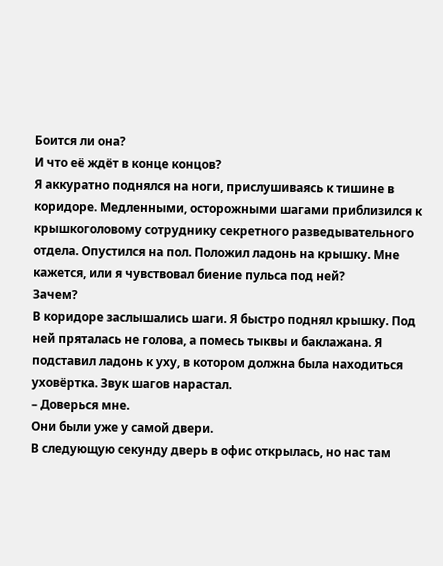Боится ли она?
И что её ждёт в конце концов?
Я аккуратно поднялся на ноги, прислушиваясь к тишине в коридоре. Медленными, осторожными шагами приблизился к крышкоголовому сотруднику секретного разведывательного отдела. Опустился на пол. Положил ладонь на крышку. Мне кажется, или я чувствовал биение пульса под ней?
Зачем?
В коридоре заслышались шаги. Я быстро поднял крышку. Под ней пряталась не голова, а помесь тыквы и баклажана. Я подставил ладонь к уху, в котором должна была находиться уховёртка. Звук шагов нарастал.
– Доверься мне.
Они были уже у самой двери.
В следующую секунду дверь в офис открылась, но нас там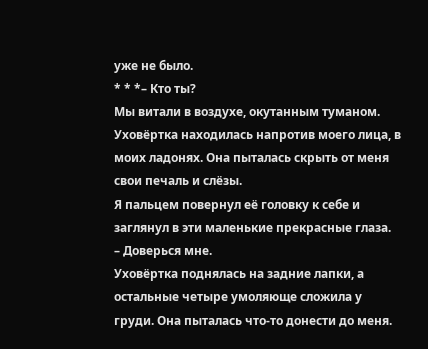уже не было.
* * *– Кто ты?
Мы витали в воздухе, окутанным туманом. Уховёртка находилась напротив моего лица, в моих ладонях. Она пыталась скрыть от меня свои печаль и слёзы.
Я пальцем повернул её головку к себе и заглянул в эти маленькие прекрасные глаза.
– Доверься мне.
Уховёртка поднялась на задние лапки, а остальные четыре умоляюще сложила у груди. Она пыталась что-то донести до меня.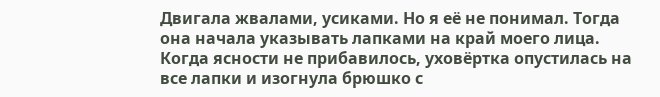Двигала жвалами, усиками. Но я её не понимал. Тогда она начала указывать лапками на край моего лица. Когда ясности не прибавилось, уховёртка опустилась на все лапки и изогнула брюшко с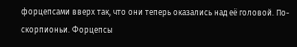форцепсами вверх так, что они теперь оказались над её головой. По-скорпионьи. Форцепсы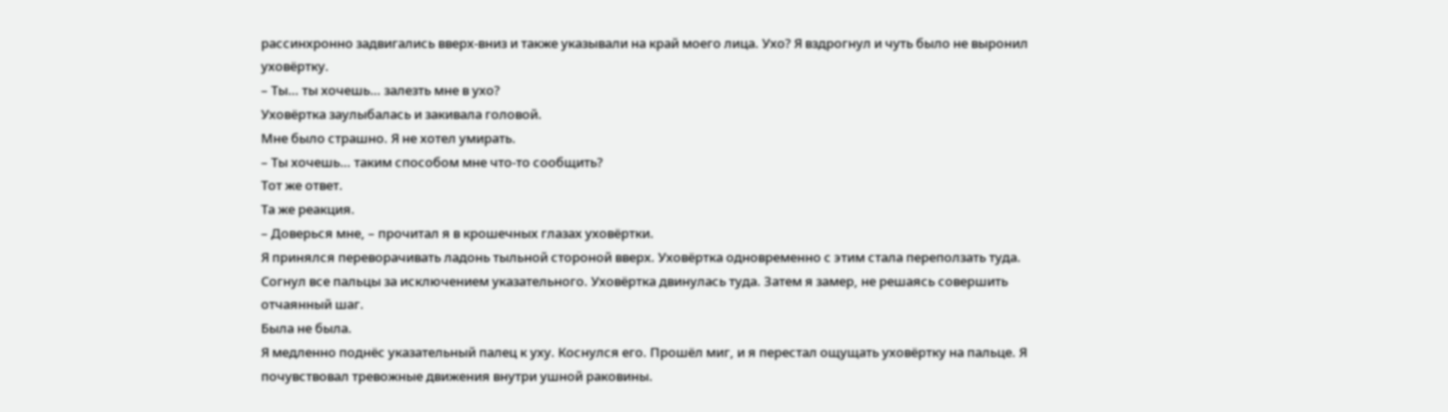рассинхронно задвигались вверх-вниз и также указывали на край моего лица. Ухо? Я вздрогнул и чуть было не выронил уховёртку.
– Ты… ты хочешь… залезть мне в ухо?
Уховёртка заулыбалась и закивала головой.
Мне было страшно. Я не хотел умирать.
– Ты хочешь… таким способом мне что-то сообщить?
Тот же ответ.
Та же реакция.
– Доверься мне, – прочитал я в крошечных глазах уховёртки.
Я принялся переворачивать ладонь тыльной стороной вверх. Уховёртка одновременно с этим стала переползать туда. Согнул все пальцы за исключением указательного. Уховёртка двинулась туда. Затем я замер, не решаясь совершить отчаянный шаг.
Была не была.
Я медленно поднёс указательный палец к уху. Коснулся его. Прошёл миг, и я перестал ощущать уховёртку на пальце. Я почувствовал тревожные движения внутри ушной раковины.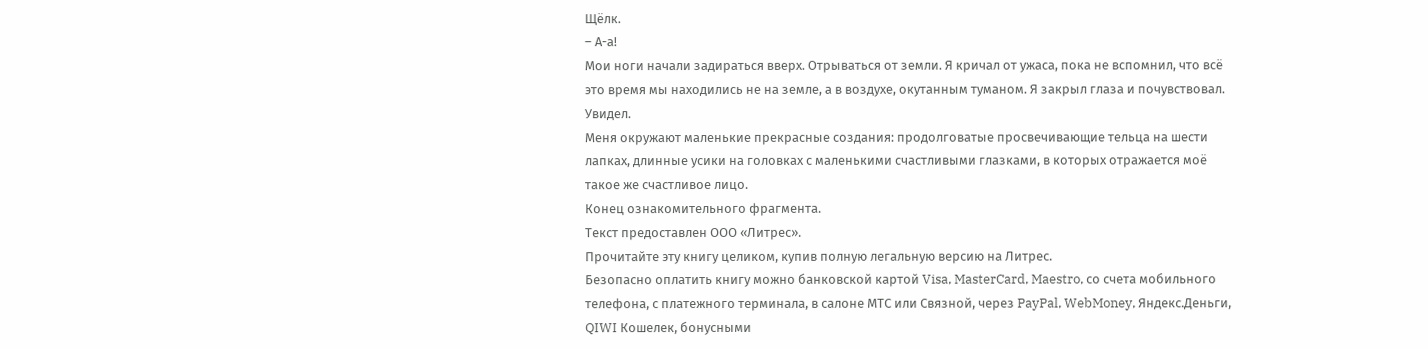Щёлк.
– А-а!
Мои ноги начали задираться вверх. Отрываться от земли. Я кричал от ужаса, пока не вспомнил, что всё это время мы находились не на земле, а в воздухе, окутанным туманом. Я закрыл глаза и почувствовал. Увидел.
Меня окружают маленькие прекрасные создания: продолговатые просвечивающие тельца на шести лапках, длинные усики на головках с маленькими счастливыми глазками, в которых отражается моё такое же счастливое лицо.
Конец ознакомительного фрагмента.
Текст предоставлен ООО «Литрес».
Прочитайте эту книгу целиком, купив полную легальную версию на Литрес.
Безопасно оплатить книгу можно банковской картой Visa, MasterCard, Maestro, со счета мобильного телефона, с платежного терминала, в салоне МТС или Связной, через PayPal, WebMoney, Яндекс.Деньги, QIWI Кошелек, бонусными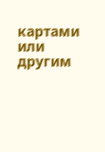картами или другим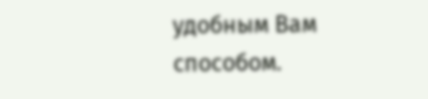удобным Вам способом.